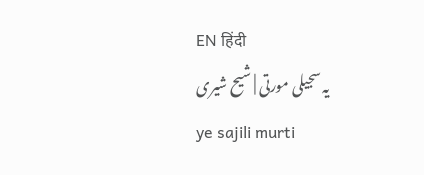EN हिंदी
یہ سجیلی مورتی | شیح شیری
ye sajili murti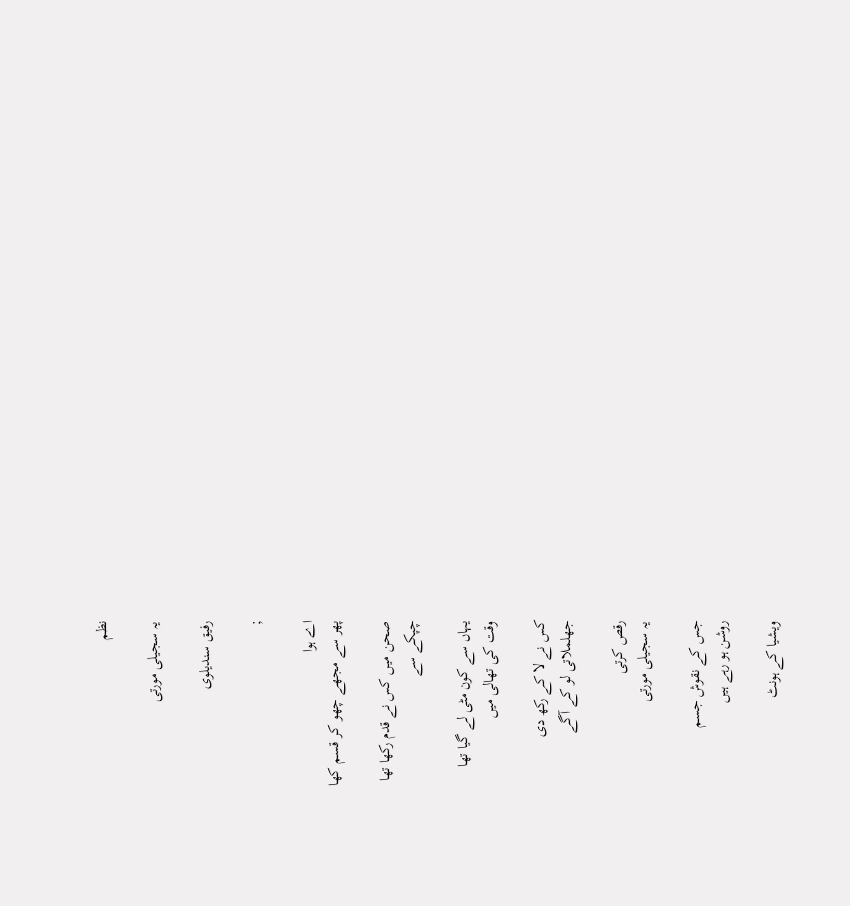نظم

یہ سجیلی مورتی

رفیق سندیلوی

;

اے ہوا
پھر سے مجھے چھو کر قسم کھا

صحن میں کس نے قدم رکھا تھا
چپکے سے

یہاں سے کون مٹی لے گیا تھا
وقت کی تھالی میں

کس نے لا کے رکھ دی
جھلملاتی لو کے آگے

رقص کرتی
یہ سجیلی مورتی

جس کے نقوش جسم
روشن ہو رہے ہیں

ویشیا کے ہونٹ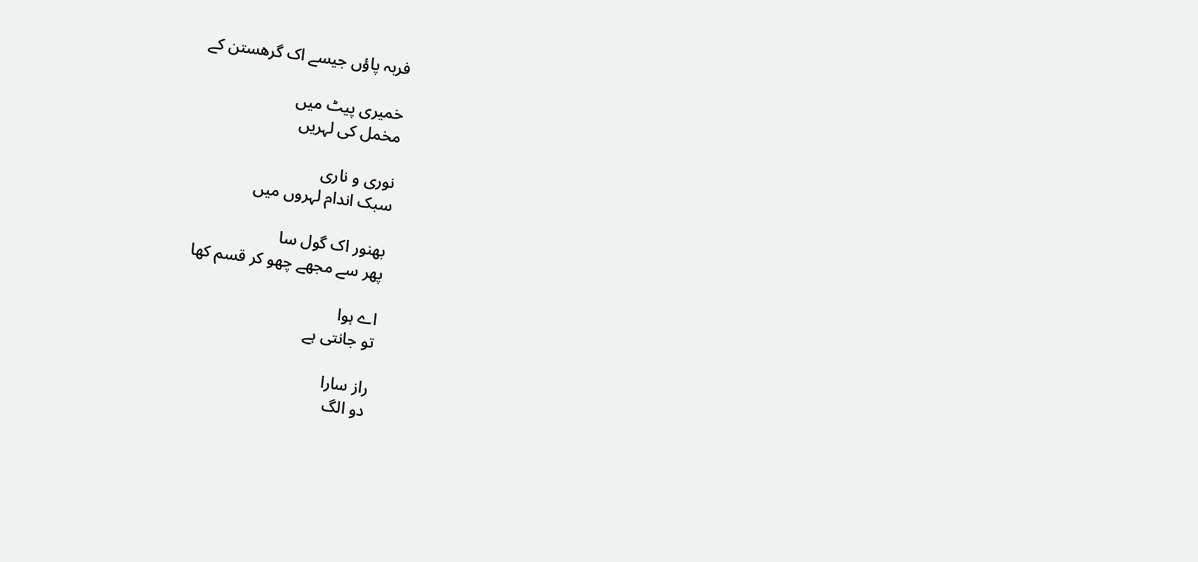فربہ پاؤں جیسے اک گرھستن کے

خمیری پیٹ میں
مخمل کی لہریں

نوری و ناری
سبک اندام لہروں میں

بھنور اک گول سا
پھر سے مجھے چھو کر قسم کھا

اے ہوا
تو جانتی ہے

راز سارا
دو الگ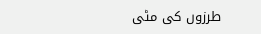طرزوں کی مٹی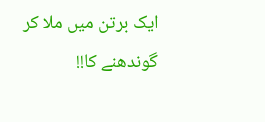ایک برتن میں ملا کر
گوندھنے کا!!